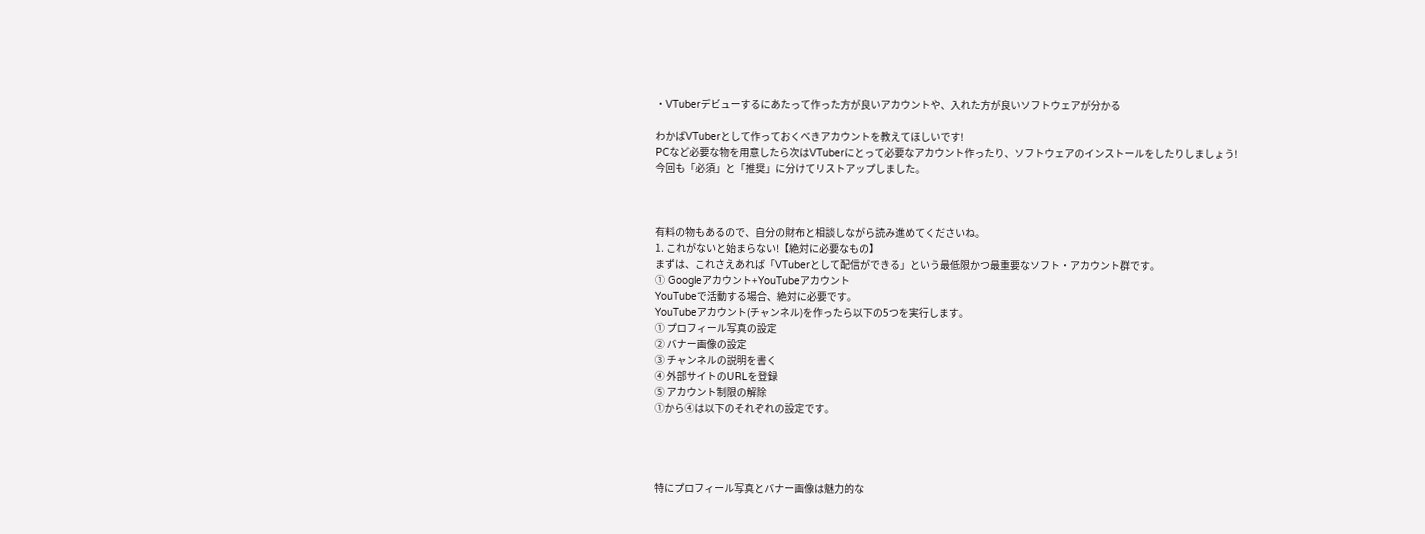・VTuberデビューするにあたって作った方が良いアカウントや、入れた方が良いソフトウェアが分かる

わかばVTuberとして作っておくべきアカウントを教えてほしいです!
PCなど必要な物を用意したら次はVTuberにとって必要なアカウント作ったり、ソフトウェアのインストールをしたりしましょう!
今回も「必須」と「推奨」に分けてリストアップしました。



有料の物もあるので、自分の財布と相談しながら読み進めてくださいね。
1. これがないと始まらない!【絶対に必要なもの】
まずは、これさえあれば「VTuberとして配信ができる」という最低限かつ最重要なソフト・アカウント群です。
① Googleアカウント+YouTubeアカウント
YouTubeで活動する場合、絶対に必要です。
YouTubeアカウント(チャンネル)を作ったら以下の5つを実行します。
① プロフィール写真の設定
② バナー画像の設定
③ チャンネルの説明を書く
④ 外部サイトのURLを登録
⑤ アカウント制限の解除
①から④は以下のそれぞれの設定です。




特にプロフィール写真とバナー画像は魅力的な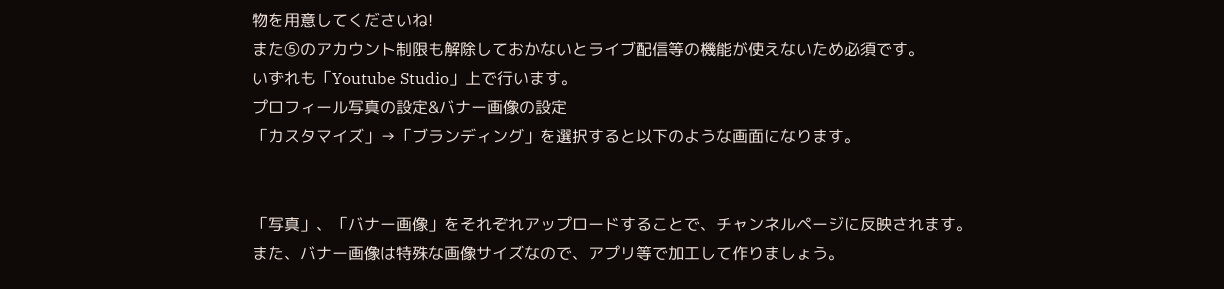物を用意してくださいね!
また⑤のアカウント制限も解除しておかないとライブ配信等の機能が使えないため必須です。
いずれも「Youtube Studio」上で行います。
プロフィール写真の設定&バナー画像の設定
「カスタマイズ」→「ブランディング」を選択すると以下のような画面になります。


「写真」、「バナー画像」をそれぞれアップロードすることで、チャンネルページに反映されます。
また、バナー画像は特殊な画像サイズなので、アプリ等で加工して作りましょう。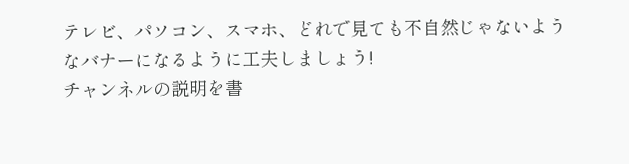テレビ、パソコン、スマホ、どれで見ても不自然じゃないようなバナーになるように工夫しましょう!
チャンネルの説明を書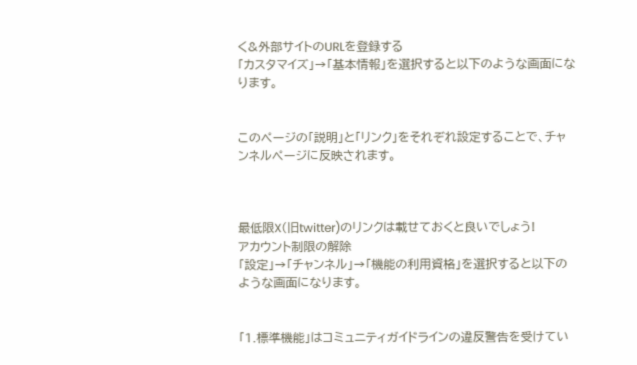く&外部サイトのURLを登録する
「カスタマイズ」→「基本情報」を選択すると以下のような画面になります。


このページの「説明」と「リンク」をそれぞれ設定することで、チャンネルページに反映されます。



最低限X(旧twitter)のリンクは載せておくと良いでしょう!
アカウント制限の解除
「設定」→「チャンネル」→「機能の利用資格」を選択すると以下のような画面になります。


「1.標準機能」はコミュニティガイドラインの違反警告を受けてい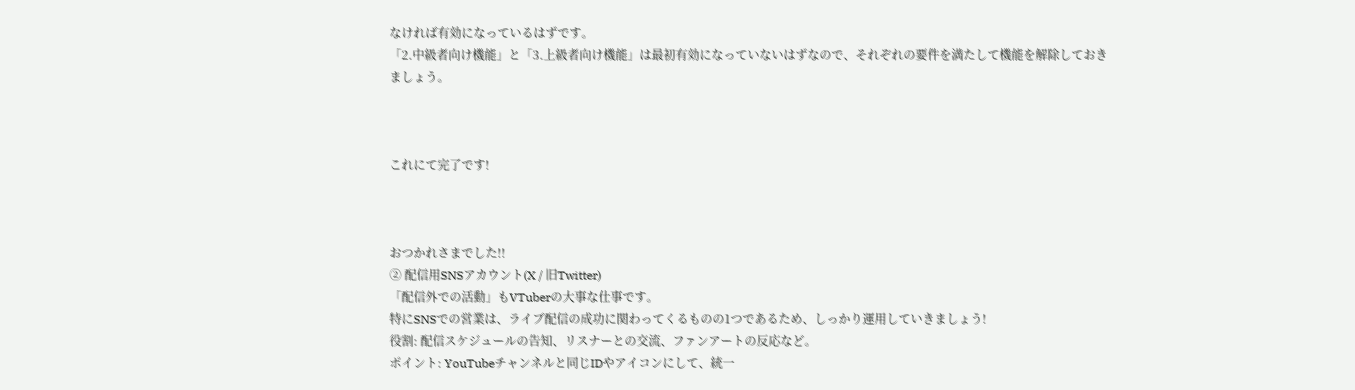なければ有効になっているはずです。
「2.中級者向け機能」と「3.上級者向け機能」は最初有効になっていないはずなので、それぞれの要件を満たして機能を解除しておきましょう。



これにて完了です!



おつかれさまでした!!
② 配信用SNSアカウント(X / 旧Twitter)
「配信外での活動」もVTuberの大事な仕事です。
特にSNSでの営業は、ライブ配信の成功に関わってくるものの1つであるため、しっかり運用していきましょう!
役割: 配信スケジュールの告知、リスナーとの交流、ファンアートの反応など。
ポイント: YouTubeチャンネルと同じIDやアイコンにして、統一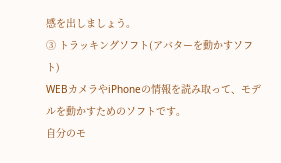感を出しましょう。
③ トラッキングソフト(アバターを動かすソフト)
WEBカメラやiPhoneの情報を読み取って、モデルを動かすためのソフトです。
自分のモ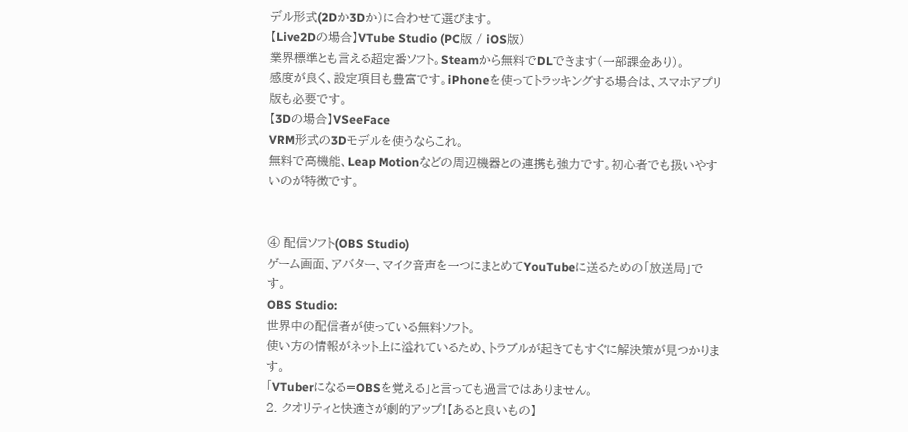デル形式(2Dか3Dか)に合わせて選びます。
【Live2Dの場合】VTube Studio (PC版 / iOS版)
業界標準とも言える超定番ソフト。Steamから無料でDLできます(一部課金あり)。
感度が良く、設定項目も豊富です。iPhoneを使ってトラッキングする場合は、スマホアプリ版も必要です。
【3Dの場合】VSeeFace
VRM形式の3Dモデルを使うならこれ。
無料で高機能、Leap Motionなどの周辺機器との連携も強力です。初心者でも扱いやすいのが特徴です。


④ 配信ソフト(OBS Studio)
ゲーム画面、アバター、マイク音声を一つにまとめてYouTubeに送るための「放送局」です。
OBS Studio:
世界中の配信者が使っている無料ソフト。
使い方の情報がネット上に溢れているため、トラブルが起きてもすぐに解決策が見つかります。
「VTuberになる=OBSを覚える」と言っても過言ではありません。
2. クオリティと快適さが劇的アップ!【あると良いもの】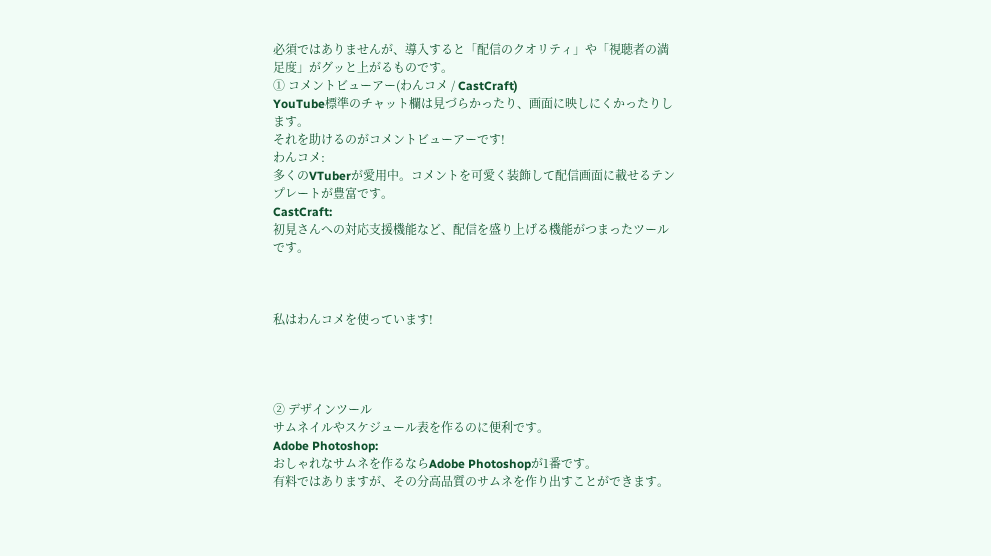必須ではありませんが、導入すると「配信のクオリティ」や「視聴者の満足度」がグッと上がるものです。
① コメントビューアー(わんコメ / CastCraft)
YouTube標準のチャット欄は見づらかったり、画面に映しにくかったりします。
それを助けるのがコメントビューアーです!
わんコメ:
多くのVTuberが愛用中。コメントを可愛く装飾して配信画面に載せるテンプレートが豊富です。
CastCraft:
初見さんへの対応支援機能など、配信を盛り上げる機能がつまったツールです。



私はわんコメを使っています!




② デザインツール
サムネイルやスケジュール表を作るのに便利です。
Adobe Photoshop:
おしゃれなサムネを作るならAdobe Photoshopが1番です。
有料ではありますが、その分高品質のサムネを作り出すことができます。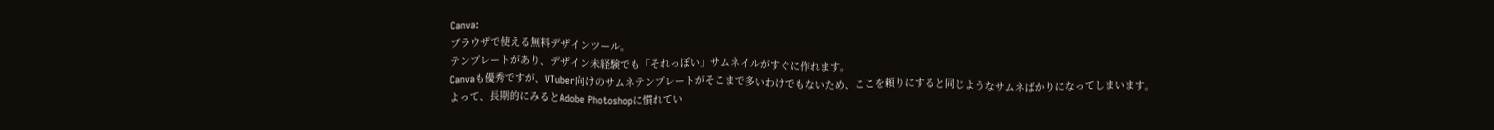Canva:
ブラウザで使える無料デザインツール。
テンプレートがあり、デザイン未経験でも「それっぽい」サムネイルがすぐに作れます。
Canvaも優秀ですが、VTuber向けのサムネテンプレートがそこまで多いわけでもないため、ここを頼りにすると同じようなサムネばかりになってしまいます。
よって、長期的にみるとAdobe Photoshopに慣れてい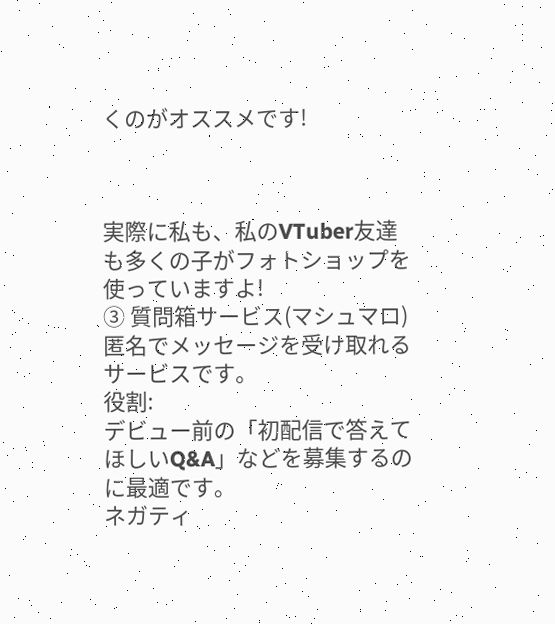くのがオススメです!



実際に私も、私のVTuber友達も多くの子がフォトショップを使っていますよ!
③ 質問箱サービス(マシュマロ)
匿名でメッセージを受け取れるサービスです。
役割:
デビュー前の「初配信で答えてほしいQ&A」などを募集するのに最適です。
ネガティ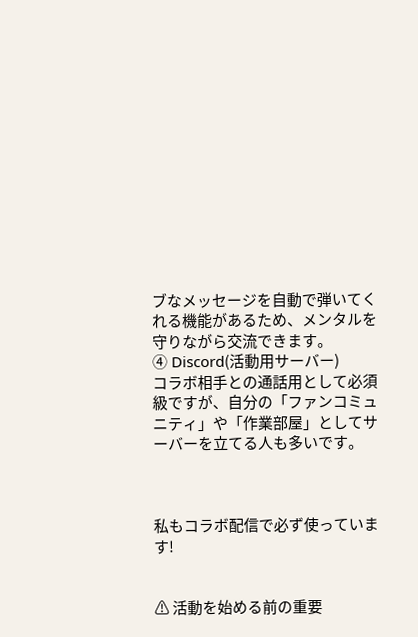ブなメッセージを自動で弾いてくれる機能があるため、メンタルを守りながら交流できます。
④ Discord(活動用サーバー)
コラボ相手との通話用として必須級ですが、自分の「ファンコミュニティ」や「作業部屋」としてサーバーを立てる人も多いです。



私もコラボ配信で必ず使っています!


⚠ 活動を始める前の重要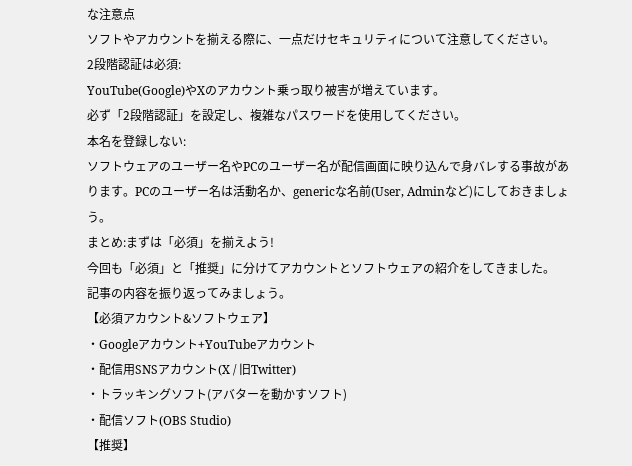な注意点
ソフトやアカウントを揃える際に、一点だけセキュリティについて注意してください。
2段階認証は必須:
YouTube(Google)やXのアカウント乗っ取り被害が増えています。
必ず「2段階認証」を設定し、複雑なパスワードを使用してください。
本名を登録しない:
ソフトウェアのユーザー名やPCのユーザー名が配信画面に映り込んで身バレする事故があります。PCのユーザー名は活動名か、genericな名前(User, Adminなど)にしておきましょう。
まとめ:まずは「必須」を揃えよう!
今回も「必須」と「推奨」に分けてアカウントとソフトウェアの紹介をしてきました。
記事の内容を振り返ってみましょう。
【必須アカウント&ソフトウェア】
・Googleアカウント+YouTubeアカウント
・配信用SNSアカウント(X / 旧Twitter)
・トラッキングソフト(アバターを動かすソフト)
・配信ソフト(OBS Studio)
【推奨】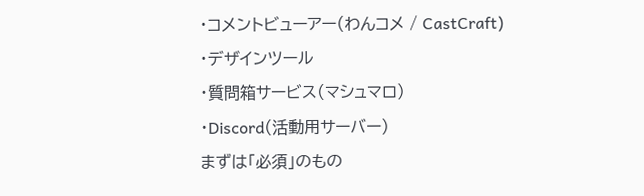・コメントビューアー(わんコメ / CastCraft)
・デザインツール
・質問箱サービス(マシュマロ)
・Discord(活動用サーバー)
まずは「必須」のもの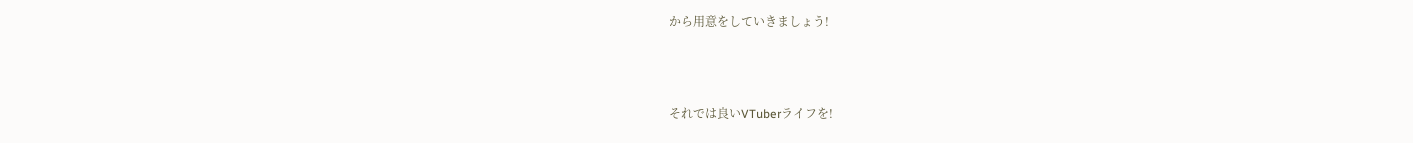から用意をしていきましょう!



それでは良いVTuberライフを!